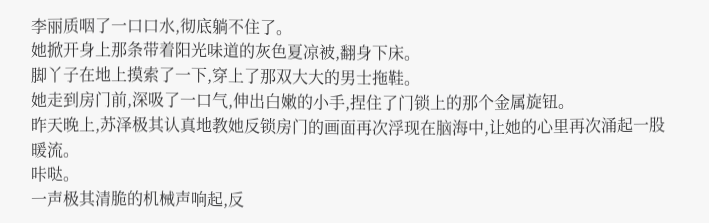李丽质咽了一口口水,彻底躺不住了。
她掀开身上那条带着阳光味道的灰色夏凉被,翻身下床。
脚丫子在地上摸索了一下,穿上了那双大大的男士拖鞋。
她走到房门前,深吸了一口气,伸出白嫩的小手,捏住了门锁上的那个金属旋钮。
昨天晚上,苏泽极其认真地教她反锁房门的画面再次浮现在脑海中,让她的心里再次涌起一股暖流。
咔哒。
一声极其清脆的机械声响起,反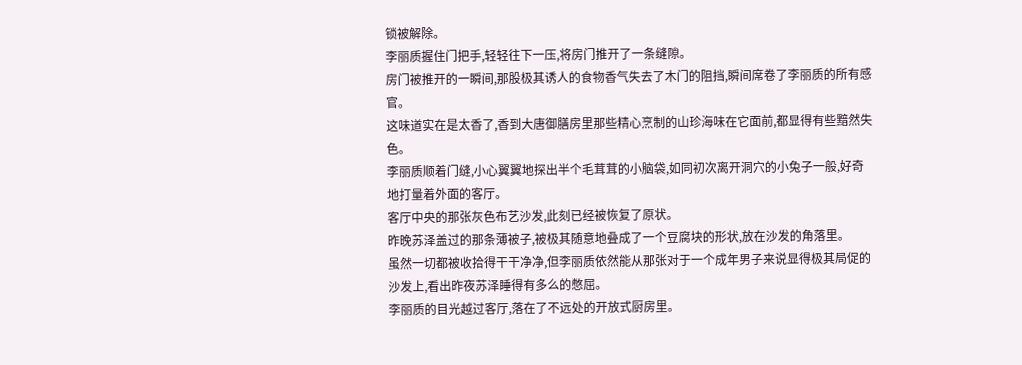锁被解除。
李丽质握住门把手,轻轻往下一压,将房门推开了一条缝隙。
房门被推开的一瞬间,那股极其诱人的食物香气失去了木门的阻挡,瞬间席卷了李丽质的所有感官。
这味道实在是太香了,香到大唐御膳房里那些精心烹制的山珍海味在它面前,都显得有些黯然失色。
李丽质顺着门缝,小心翼翼地探出半个毛茸茸的小脑袋,如同初次离开洞穴的小兔子一般,好奇地打量着外面的客厅。
客厅中央的那张灰色布艺沙发,此刻已经被恢复了原状。
昨晚苏泽盖过的那条薄被子,被极其随意地叠成了一个豆腐块的形状,放在沙发的角落里。
虽然一切都被收拾得干干净净,但李丽质依然能从那张对于一个成年男子来说显得极其局促的沙发上,看出昨夜苏泽睡得有多么的憋屈。
李丽质的目光越过客厅,落在了不远处的开放式厨房里。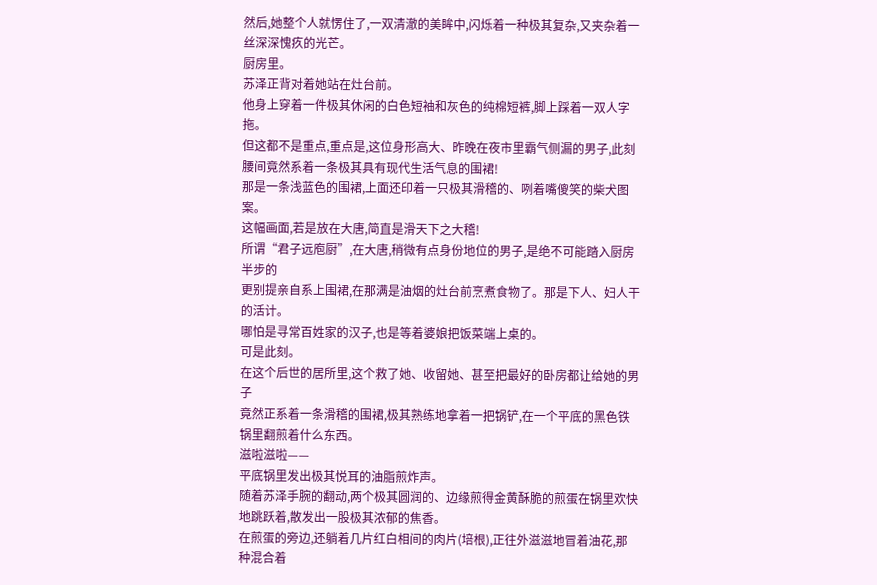然后,她整个人就愣住了,一双清澈的美眸中,闪烁着一种极其复杂,又夹杂着一丝深深愧疚的光芒。
厨房里。
苏泽正背对着她站在灶台前。
他身上穿着一件极其休闲的白色短袖和灰色的纯棉短裤,脚上踩着一双人字拖。
但这都不是重点,重点是,这位身形高大、昨晚在夜市里霸气侧漏的男子,此刻腰间竟然系着一条极其具有现代生活气息的围裙!
那是一条浅蓝色的围裙,上面还印着一只极其滑稽的、咧着嘴傻笑的柴犬图案。
这幅画面,若是放在大唐,简直是滑天下之大稽!
所谓“君子远庖厨”,在大唐,稍微有点身份地位的男子,是绝不可能踏入厨房半步的
更别提亲自系上围裙,在那满是油烟的灶台前烹煮食物了。那是下人、妇人干的活计。
哪怕是寻常百姓家的汉子,也是等着婆娘把饭菜端上桌的。
可是此刻。
在这个后世的居所里,这个救了她、收留她、甚至把最好的卧房都让给她的男子
竟然正系着一条滑稽的围裙,极其熟练地拿着一把锅铲,在一个平底的黑色铁锅里翻煎着什么东西。
滋啦滋啦——
平底锅里发出极其悦耳的油脂煎炸声。
随着苏泽手腕的翻动,两个极其圆润的、边缘煎得金黄酥脆的煎蛋在锅里欢快地跳跃着,散发出一股极其浓郁的焦香。
在煎蛋的旁边,还躺着几片红白相间的肉片(培根),正往外滋滋地冒着油花,那种混合着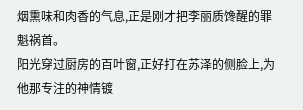烟熏味和肉香的气息,正是刚才把李丽质馋醒的罪魁祸首。
阳光穿过厨房的百叶窗,正好打在苏泽的侧脸上,为他那专注的神情镀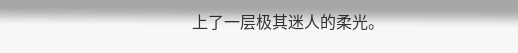上了一层极其迷人的柔光。